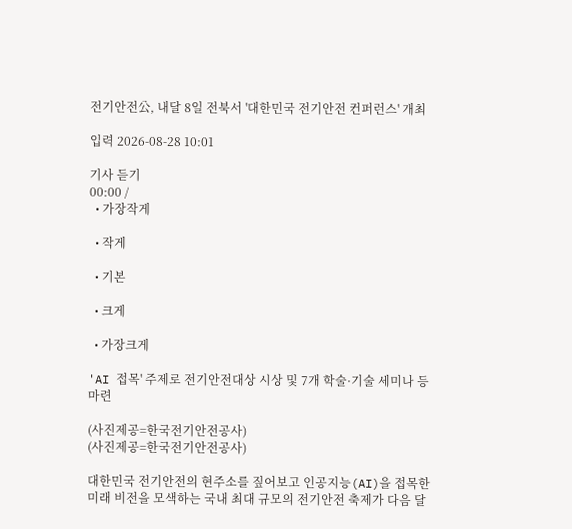전기안전公, 내달 8일 전북서 '대한민국 전기안전 컨퍼런스' 개최

입력 2026-08-28 10:01

기사 듣기
00:00 /
  • 가장작게

  • 작게

  • 기본

  • 크게

  • 가장크게

'AI 접목' 주제로 전기안전대상 시상 및 7개 학술·기술 세미나 등 마련

(사진제공=한국전기안전공사)
(사진제공=한국전기안전공사)

대한민국 전기안전의 현주소를 짚어보고 인공지능(AI)을 접목한 미래 비전을 모색하는 국내 최대 규모의 전기안전 축제가 다음 달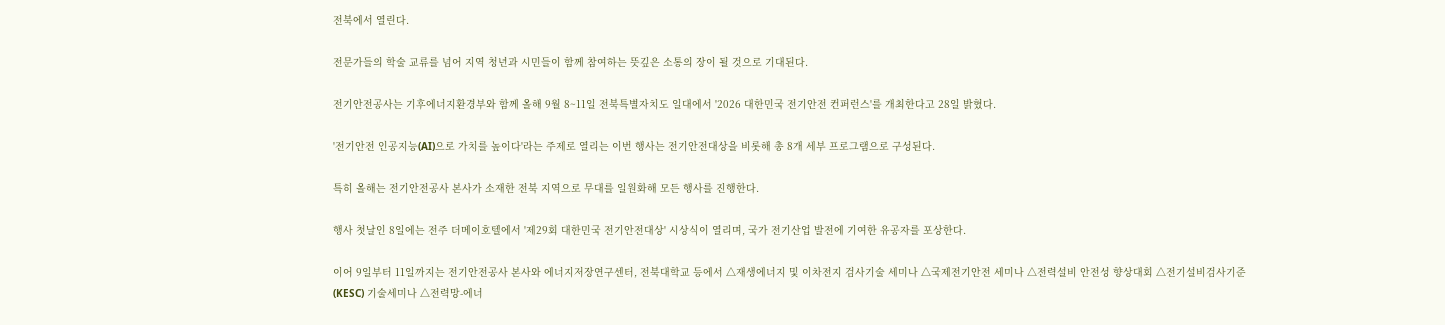전북에서 열린다.

전문가들의 학술 교류를 넘어 지역 청년과 시민들이 함께 참여하는 뜻깊은 소통의 장이 될 것으로 기대된다.

전기안전공사는 기후에너지환경부와 함께 올해 9월 8~11일 전북특별자치도 일대에서 '2026 대한민국 전기안전 컨퍼런스'를 개최한다고 28일 밝혔다.

'전기안전 인공지능(AI)으로 가치를 높이다'라는 주제로 열리는 이번 행사는 전기안전대상을 비롯해 총 8개 세부 프로그램으로 구성된다.

특히 올해는 전기안전공사 본사가 소재한 전북 지역으로 무대를 일원화해 모든 행사를 진행한다.

행사 첫날인 8일에는 전주 더메이호텔에서 '제29회 대한민국 전기안전대상' 시상식이 열리며, 국가 전기산업 발전에 기여한 유공자를 포상한다.

이어 9일부터 11일까지는 전기안전공사 본사와 에너지저장연구센터, 전북대학교 등에서 △재생에너지 및 이차전지 검사기술 세미나 △국제전기안전 세미나 △전력설비 안전성 향상대회 △전기설비검사기준(KESC) 기술세미나 △전력망-에너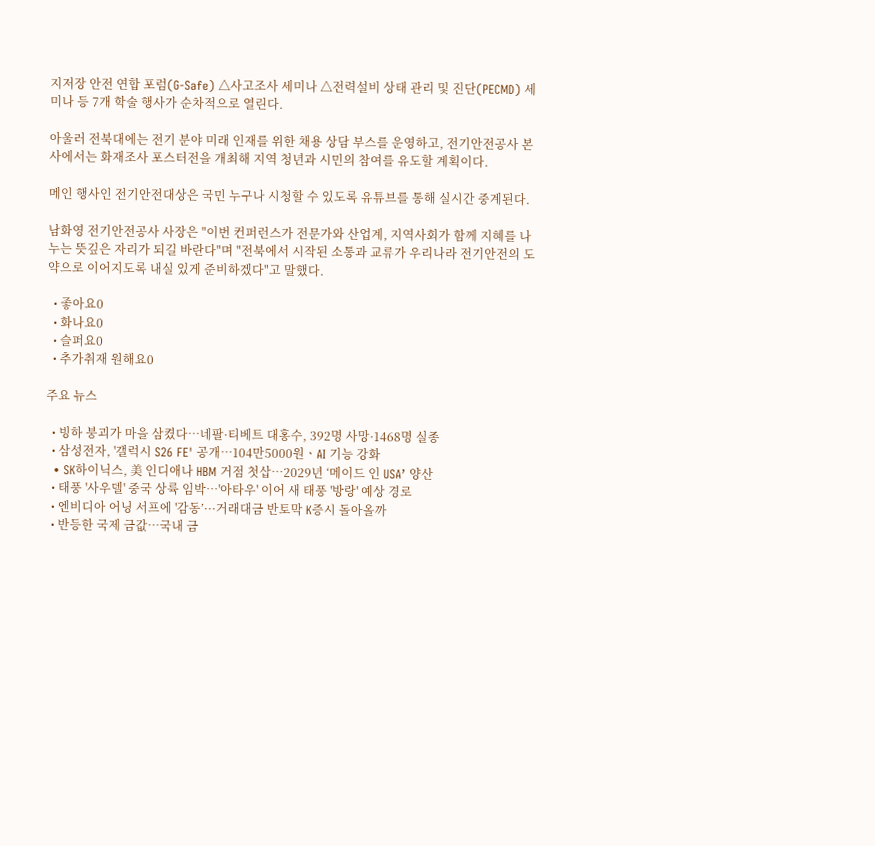지저장 안전 연합 포럼(G-Safe) △사고조사 세미나 △전력설비 상태 관리 및 진단(PECMD) 세미나 등 7개 학술 행사가 순차적으로 열린다.

아울러 전북대에는 전기 분야 미래 인재를 위한 채용 상담 부스를 운영하고, 전기안전공사 본사에서는 화재조사 포스터전을 개최해 지역 청년과 시민의 참여를 유도할 계획이다.

메인 행사인 전기안전대상은 국민 누구나 시청할 수 있도록 유튜브를 통해 실시간 중계된다.

남화영 전기안전공사 사장은 "이번 컨퍼런스가 전문가와 산업계, 지역사회가 함께 지혜를 나누는 뜻깊은 자리가 되길 바란다"며 "전북에서 시작된 소통과 교류가 우리나라 전기안전의 도약으로 이어지도록 내실 있게 준비하겠다"고 말했다.

  • 좋아요0
  • 화나요0
  • 슬퍼요0
  • 추가취재 원해요0

주요 뉴스

  • 빙하 붕괴가 마을 삼켰다…네팔·티베트 대홍수, 392명 사망·1468명 실종
  • 삼성전자, '갤럭시 S26 FE' 공개⋯104만5000원ㆍAI 기능 강화
  • SK하이닉스, 美 인디애나 HBM 거점 첫삽…2029년 ‘메이드 인 USA’ 양산
  • 태풍 '사우델' 중국 상륙 임박…'아타우' 이어 새 태풍 '방랑' 예상 경로
  • 엔비디아 어닝 서프에 '감동’···거래대금 반토막 K증시 돌아올까
  • 반등한 국제 금값…국내 금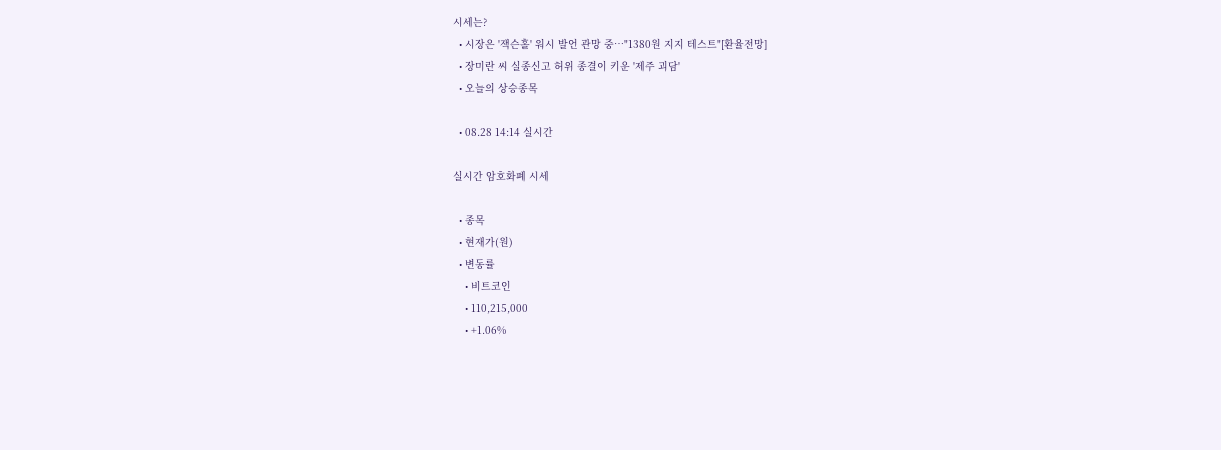시세는?
  • 시장은 '잭슨홀' 워시 발언 관망 중⋯"1380원 지지 테스트"[환율전망]
  • 장미란 씨 실종신고 허위 종결이 키운 '제주 괴담'
  • 오늘의 상승종목

  • 08.28 14:14 실시간

실시간 암호화폐 시세

  • 종목
  • 현재가(원)
  • 변동률
    • 비트코인
    • 110,215,000
    • +1.06%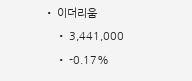• 이더리움
    • 3,441,000
    • -0.17%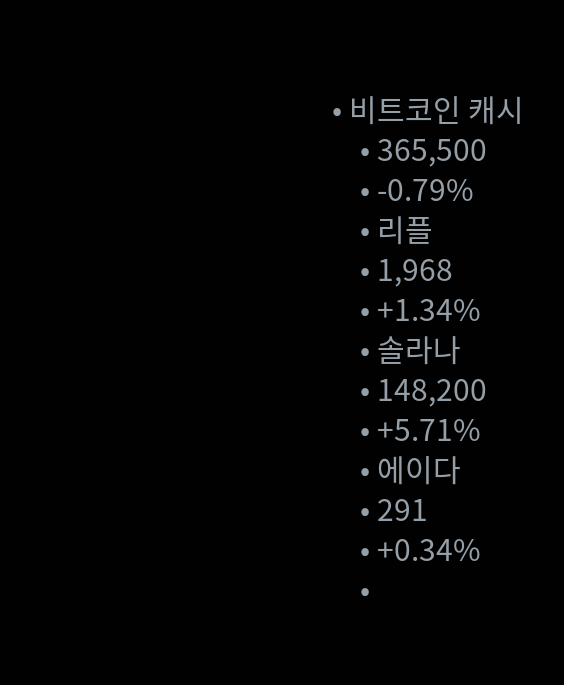• 비트코인 캐시
    • 365,500
    • -0.79%
    • 리플
    • 1,968
    • +1.34%
    • 솔라나
    • 148,200
    • +5.71%
    • 에이다
    • 291
    • +0.34%
    •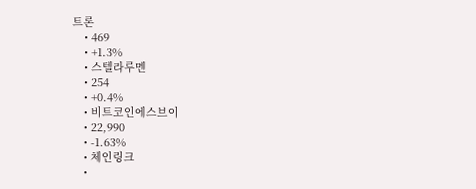트론
    • 469
    • +1.3%
    • 스텔라루멘
    • 254
    • +0.4%
    • 비트코인에스브이
    • 22,990
    • -1.63%
    • 체인링크
    •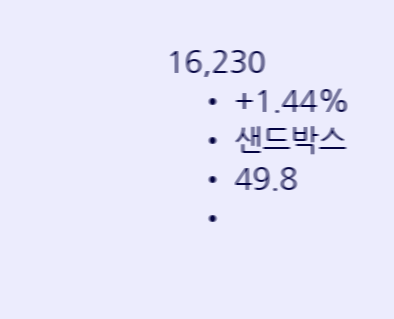16,230
    • +1.44%
    • 샌드박스
    • 49.8
    •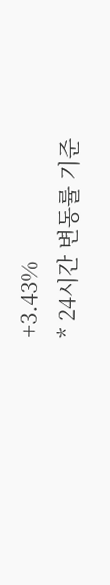+3.43%
* 24시간 변동률 기준